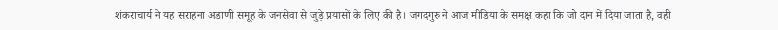शंकराचार्य ने यह सराहना अडाणी समूह के जनसेवा से जुड़े प्रयासों के लिए की है। जगदगुरु ने आज मीडिया के समक्ष कहा कि जो दान में दिया जाता है, वही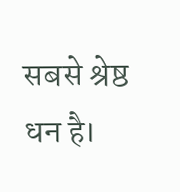सबसे श्रेष्ठ धन है।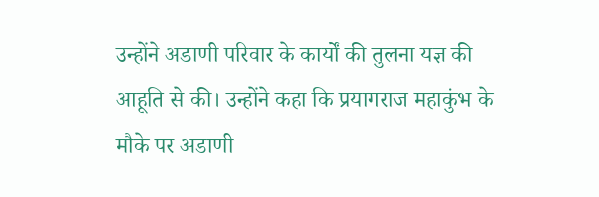उन्होंने अडाणी परिवार के कार्यों की तुलना यज्ञ की आहूति से की। उन्होंने कहा कि प्रयागराज महाकुंभ के मौके पर अडाणी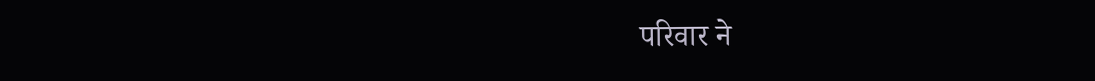परिवार ने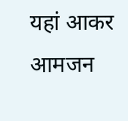यहां आकर आमजन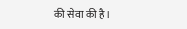की सेवा की है।